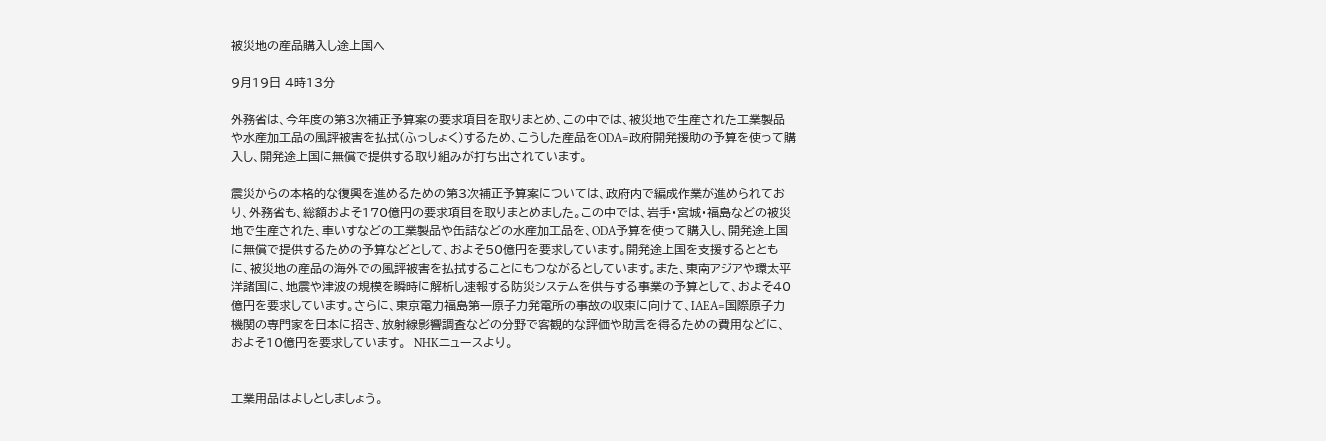被災地の産品購入し途上国へ

9月19日 4時13分

外務省は、今年度の第3次補正予算案の要求項目を取りまとめ、この中では、被災地で生産された工業製品や水産加工品の風評被害を払拭(ふっしょく)するため、こうした産品をODA=政府開発援助の予算を使って購入し、開発途上国に無償で提供する取り組みが打ち出されています。

震災からの本格的な復興を進めるための第3次補正予算案については、政府内で編成作業が進められており、外務省も、総額およそ170億円の要求項目を取りまとめました。この中では、岩手・宮城・福島などの被災地で生産された、車いすなどの工業製品や缶詰などの水産加工品を、ODA予算を使って購入し、開発途上国に無償で提供するための予算などとして、およそ50億円を要求しています。開発途上国を支援するとともに、被災地の産品の海外での風評被害を払拭することにもつながるとしています。また、東南アジアや環太平洋諸国に、地震や津波の規模を瞬時に解析し速報する防災システムを供与する事業の予算として、およそ40億円を要求しています。さらに、東京電力福島第一原子力発電所の事故の収束に向けて、IAEA=国際原子力機関の専門家を日本に招き、放射線影響調査などの分野で客観的な評価や助言を得るための費用などに、およそ10億円を要求しています。  NHKニュースより。


工業用品はよしとしましょう。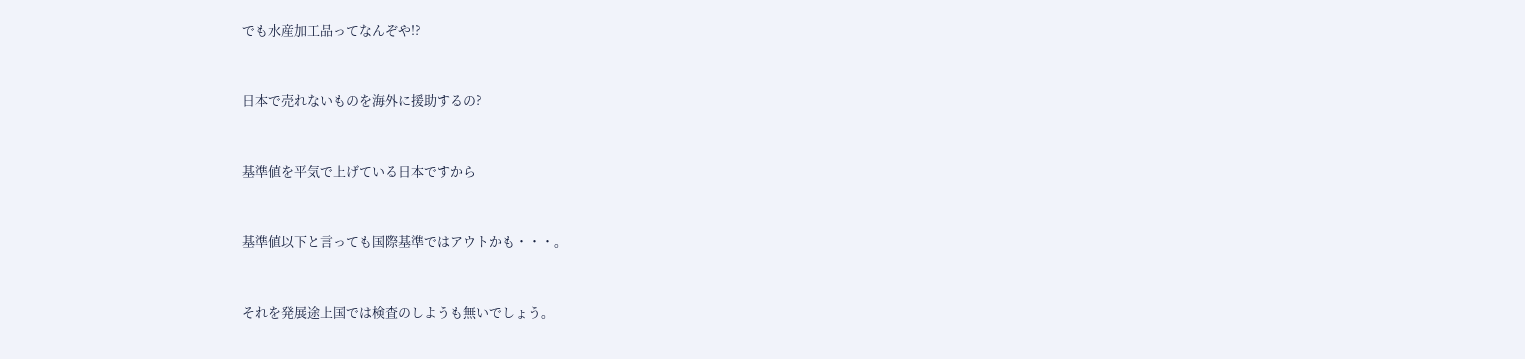でも水産加工品ってなんぞや!?


日本で売れないものを海外に援助するの?


基準値を平気で上げている日本ですから


基準値以下と言っても国際基準ではアウトかも・・・。


それを発展途上国では検査のしようも無いでしょう。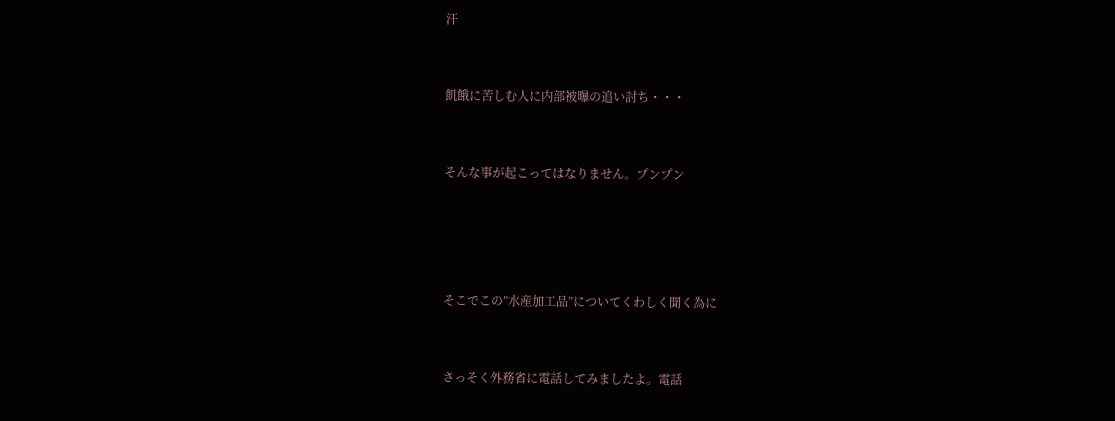汗


飢餓に苦しむ人に内部被曝の追い討ち・・・


そんな事が起こってはなりません。プンプン




そこでこの”水産加工品”についてくわしく聞く為に


さっそく外務省に電話してみましたよ。電話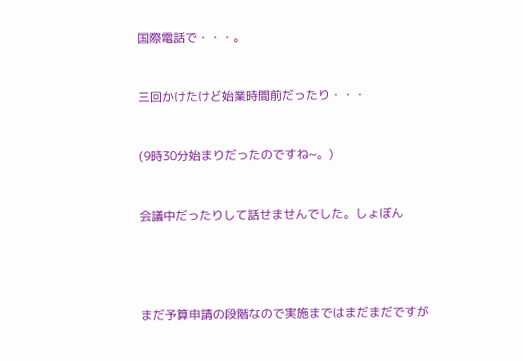国際電話で・・・。


三回かけたけど始業時間前だったり・・・


(9時30分始まりだったのですね~。)


会議中だったりして話せませんでした。しょぼん




まだ予算申請の段階なので実施まではまだまだですが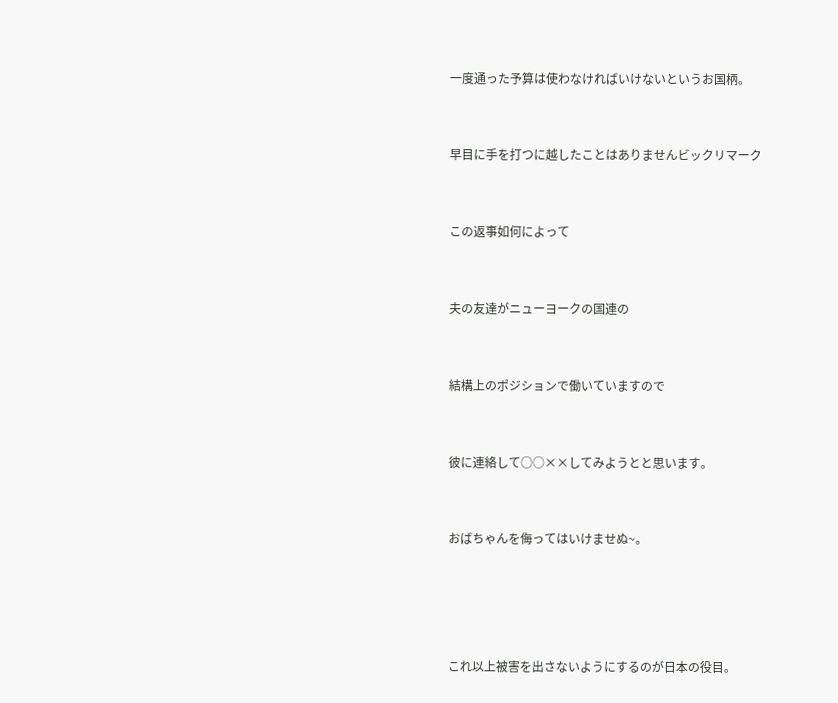一度通った予算は使わなければいけないというお国柄。


早目に手を打つに越したことはありませんビックリマーク


この返事如何によって


夫の友達がニューヨークの国連の


結構上のポジションで働いていますので


彼に連絡して○○××してみようとと思います。


おばちゃんを侮ってはいけませぬ~。




これ以上被害を出さないようにするのが日本の役目。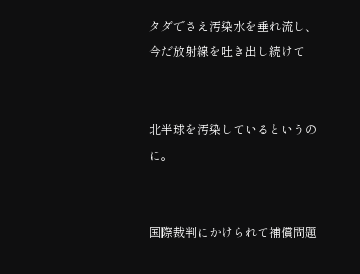タダでさえ汚染水を垂れ流し、今だ放射線を吐き出し続けて


北半球を汚染しているというのに。


国際裁判にかけられて補償問題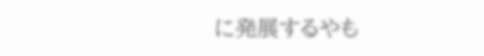に発展するやも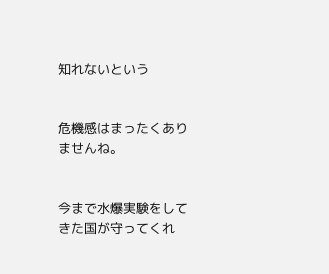知れないという


危機感はまったくありませんね。


今まで水爆実験をしてきた国が守ってくれ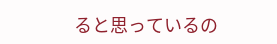ると思っているの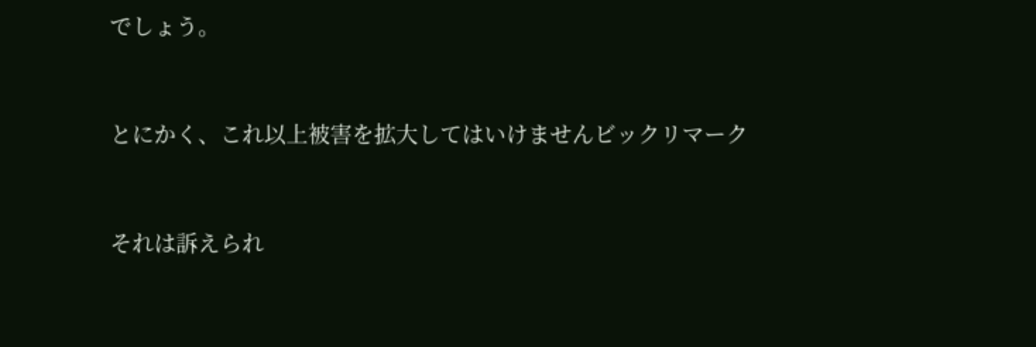でしょう。


とにかく、これ以上被害を拡大してはいけませんビックリマーク


それは訴えられ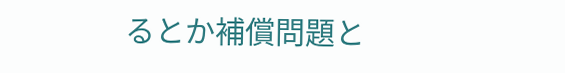るとか補償問題と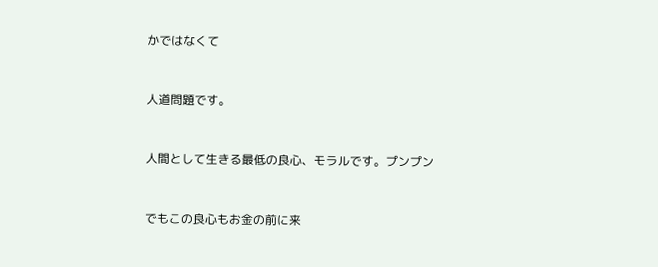かではなくて


人道問題です。


人間として生きる最低の良心、モラルです。プンプン


でもこの良心もお金の前に来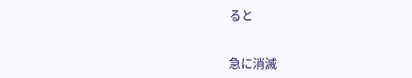ると


急に消滅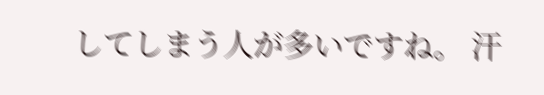してしまう人が多いですね。 汗